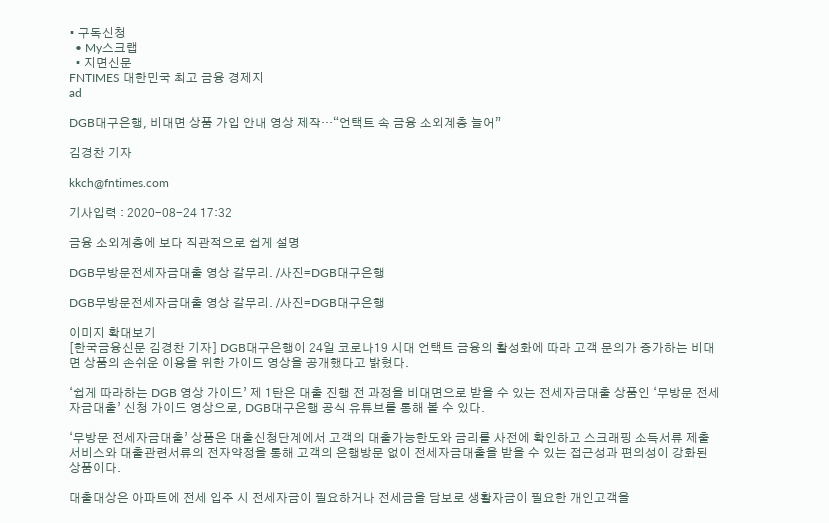• 구독신청
  • My스크랩
  • 지면신문
FNTIMES 대한민국 최고 금융 경제지
ad

DGB대구은행, 비대면 상품 가입 안내 영상 제작…“언택트 속 금융 소외계층 늘어”

김경찬 기자

kkch@fntimes.com

기사입력 : 2020-08-24 17:32

금융 소외계층에 보다 직관적으로 쉽게 설명

DGB무방문전세자금대출 영상 갈무리. /사진=DGB대구은행

DGB무방문전세자금대출 영상 갈무리. /사진=DGB대구은행

이미지 확대보기
[한국금융신문 김경찬 기자] DGB대구은행이 24일 코로나19 시대 언택트 금융의 활성화에 따라 고객 문의가 증가하는 비대면 상품의 손쉬운 이용을 위한 가이드 영상을 공개했다고 밝혔다.

‘쉽게 따라하는 DGB 영상 가이드’ 제 1탄은 대출 진행 전 과정을 비대면으로 받을 수 있는 전세자금대출 상품인 ‘무방문 전세자금대출’ 신청 가이드 영상으로, DGB대구은행 공식 유튜브를 통해 볼 수 있다.

‘무방문 전세자금대출’ 상품은 대출신청단계에서 고객의 대출가능한도와 금리를 사전에 확인하고 스크래핑 소득서류 제출서비스와 대출관련서류의 전자약정을 통해 고객의 은행방문 없이 전세자금대출을 받을 수 있는 접근성과 편의성이 강화된 상품이다.

대출대상은 아파트에 전세 입주 시 전세자금이 필요하거나 전세금을 담보로 생활자금이 필요한 개인고객을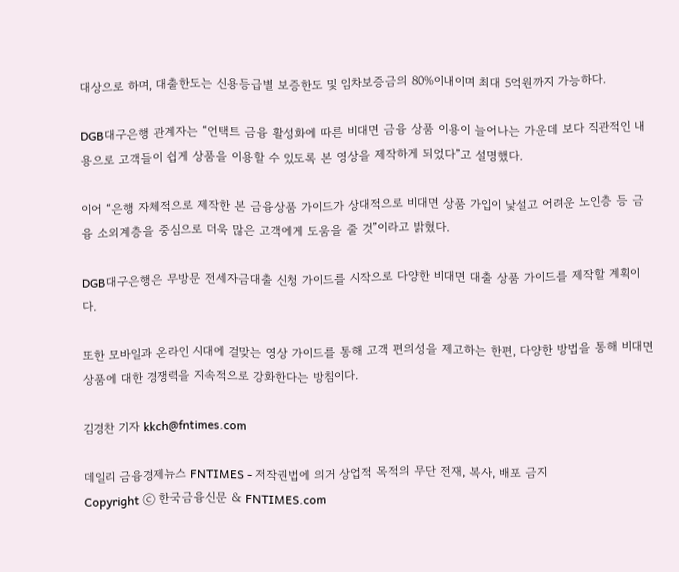대상으로 하며, 대출한도는 신용등급별 보증한도 및 임차보증금의 80%이내이며 최대 5억원까지 가능하다.

DGB대구은행 관계자는 “언택트 금융 활성화에 따른 비대면 금융 상품 이용이 늘어나는 가운데 보다 직관적인 내용으로 고객들이 쉽게 상품을 이용할 수 있도록 본 영상을 제작하게 되었다”고 설명했다.

이어 “은행 자체적으로 제작한 본 금융상품 가이드가 상대적으로 비대면 상품 가입이 낯설고 어려운 노인층 등 금융 소외계층을 중심으로 더욱 많은 고객에게 도움을 줄 것”이라고 밝혔다.

DGB대구은행은 무방문 전세자금대출 신청 가이드를 시작으로 다양한 비대면 대출 상품 가이드를 제작할 계획이다.

또한 모바일과 온라인 시대에 걸맞는 영상 가이드를 통해 고객 편의성을 제고하는 한편, 다양한 방법을 통해 비대면 상품에 대한 경쟁력을 지속적으로 강화한다는 방침이다.

김경찬 기자 kkch@fntimes.com

데일리 금융경제뉴스 FNTIMES - 저작권법에 의거 상업적 목적의 무단 전재, 복사, 배포 금지
Copyright ⓒ 한국금융신문 & FNTIMES.com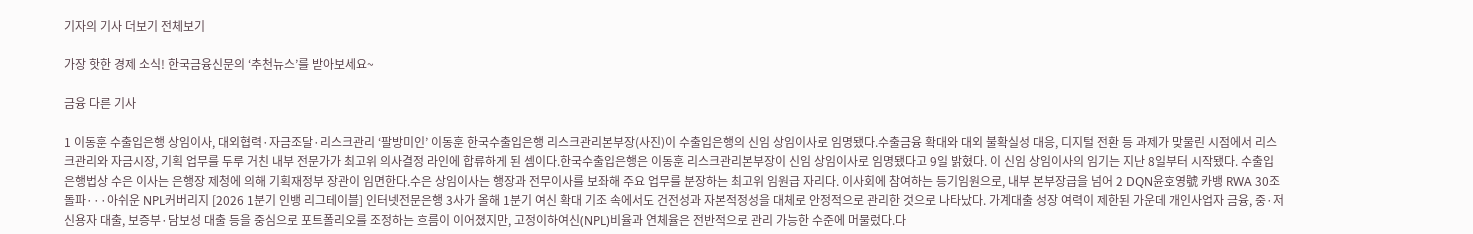기자의 기사 더보기 전체보기

가장 핫한 경제 소식! 한국금융신문의 ‘추천뉴스’를 받아보세요~

금융 다른 기사

1 이동훈 수출입은행 상임이사, 대외협력·자금조달·리스크관리 ‘팔방미인’ 이동훈 한국수출입은행 리스크관리본부장(사진)이 수출입은행의 신임 상임이사로 임명됐다.수출금융 확대와 대외 불확실성 대응, 디지털 전환 등 과제가 맞물린 시점에서 리스크관리와 자금시장, 기획 업무를 두루 거친 내부 전문가가 최고위 의사결정 라인에 합류하게 된 셈이다.한국수출입은행은 이동훈 리스크관리본부장이 신임 상임이사로 임명됐다고 9일 밝혔다. 이 신임 상임이사의 임기는 지난 8일부터 시작됐다. 수출입은행법상 수은 이사는 은행장 제청에 의해 기획재정부 장관이 임면한다.수은 상임이사는 행장과 전무이사를 보좌해 주요 업무를 분장하는 최고위 임원급 자리다. 이사회에 참여하는 등기임원으로, 내부 본부장급을 넘어 2 DQN윤호영號 카뱅 RWA 30조 돌파···아쉬운 NPL커버리지 [2026 1분기 인뱅 리그테이블] 인터넷전문은행 3사가 올해 1분기 여신 확대 기조 속에서도 건전성과 자본적정성을 대체로 안정적으로 관리한 것으로 나타났다. 가계대출 성장 여력이 제한된 가운데 개인사업자 금융, 중·저신용자 대출, 보증부·담보성 대출 등을 중심으로 포트폴리오를 조정하는 흐름이 이어졌지만, 고정이하여신(NPL)비율과 연체율은 전반적으로 관리 가능한 수준에 머물렀다.다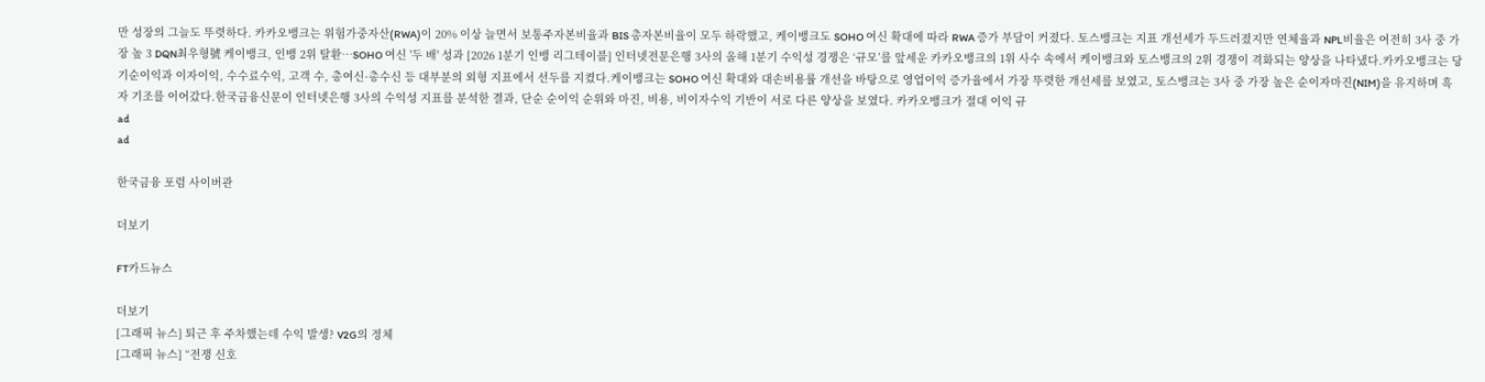만 성장의 그늘도 뚜렷하다. 카카오뱅크는 위험가중자산(RWA)이 20% 이상 늘면서 보통주자본비율과 BIS 총자본비율이 모두 하락했고, 케이뱅크도 SOHO 여신 확대에 따라 RWA 증가 부담이 커졌다. 토스뱅크는 지표 개선세가 두드러졌지만 연체율과 NPL비율은 여전히 3사 중 가장 높 3 DQN최우형號 케이뱅크, 인뱅 2위 탈환…SOHO 여신 '두 배' 성과 [2026 1분기 인뱅 리그테이블] 인터넷전문은행 3사의 올해 1분기 수익성 경쟁은 ‘규모’를 앞세운 카카오뱅크의 1위 사수 속에서 케이뱅크와 토스뱅크의 2위 경쟁이 격화되는 양상을 나타냈다.카카오뱅크는 당기순이익과 이자이익, 수수료수익, 고객 수, 총여신·총수신 등 대부분의 외형 지표에서 선두를 지켰다.케이뱅크는 SOHO 여신 확대와 대손비용률 개선을 바탕으로 영업이익 증가율에서 가장 뚜렷한 개선세를 보였고, 토스뱅크는 3사 중 가장 높은 순이자마진(NIM)을 유지하며 흑자 기조를 이어갔다.한국금융신문이 인터넷은행 3사의 수익성 지표를 분석한 결과, 단순 순이익 순위와 마진, 비용, 비이자수익 기반이 서로 다른 양상을 보였다. 카카오뱅크가 절대 이익 규
ad
ad

한국금융 포럼 사이버관

더보기

FT카드뉴스

더보기
[그래픽 뉴스] 퇴근 후 주차했는데 수익 발생? V2G의 정체
[그래픽 뉴스] “전쟁 신호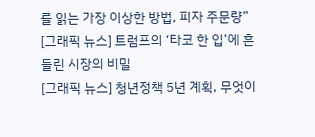를 읽는 가장 이상한 방법, 피자 주문량”
[그래픽 뉴스] 트럼프의 ‘타코 한 입’에 흔들린 시장의 비밀
[그래픽 뉴스] 청년정책 5년 계획, 무엇이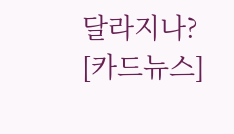달라지나?
[카드뉴스]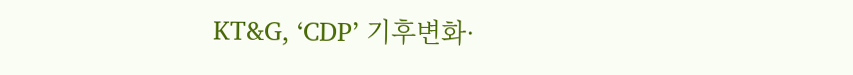KT&G, ‘CDP’ 기후변화·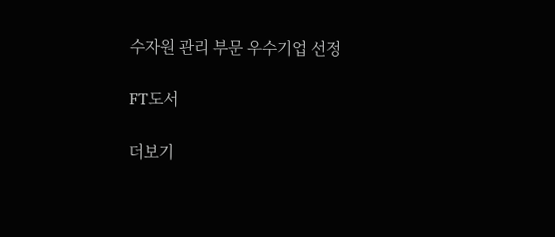수자원 관리 부문 우수기업 선정

FT도서

더보기